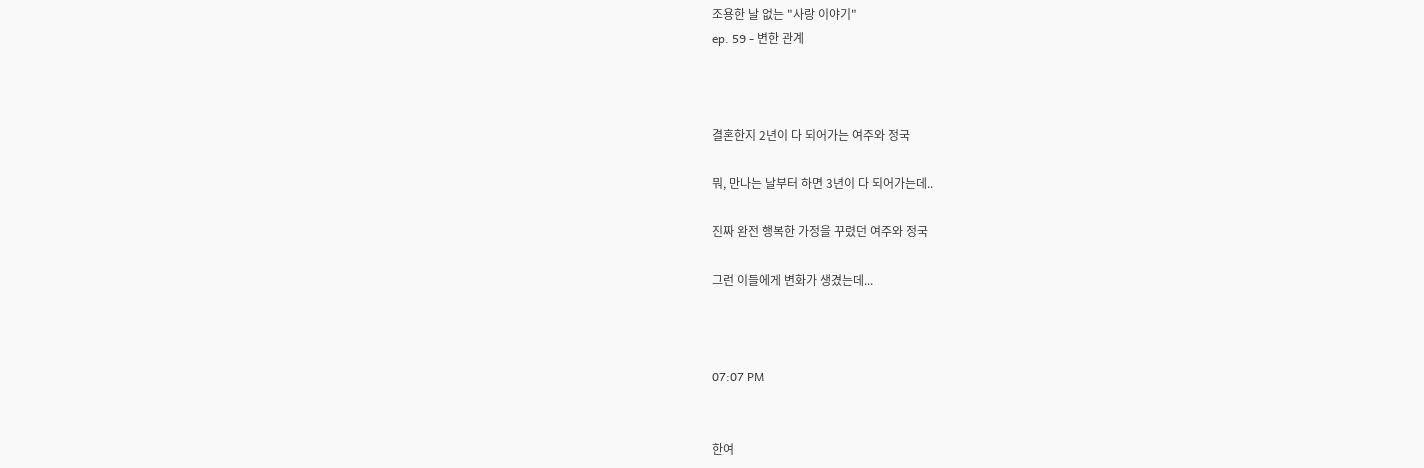조용한 날 없는 "사랑 이야기"
ep. 59 - 변한 관계



결혼한지 2년이 다 되어가는 여주와 정국

뭐, 만나는 날부터 하면 3년이 다 되어가는데..

진짜 완전 행복한 가정을 꾸렸던 여주와 정국

그런 이들에게 변화가 생겼는데...



07:07 PM


한여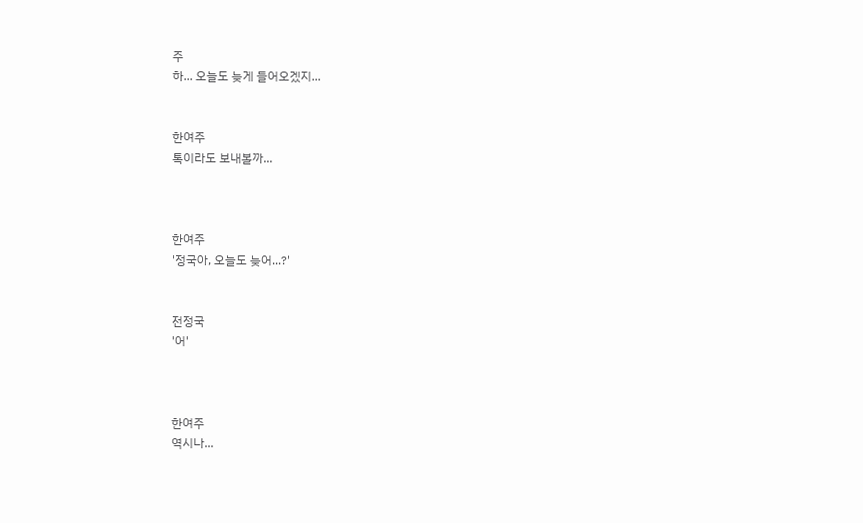주
하... 오늘도 늦게 들어오겠지...


한여주
톡이라도 보내볼까...



한여주
'정국아, 오늘도 늦어...?'


전정국
'어'



한여주
역시나...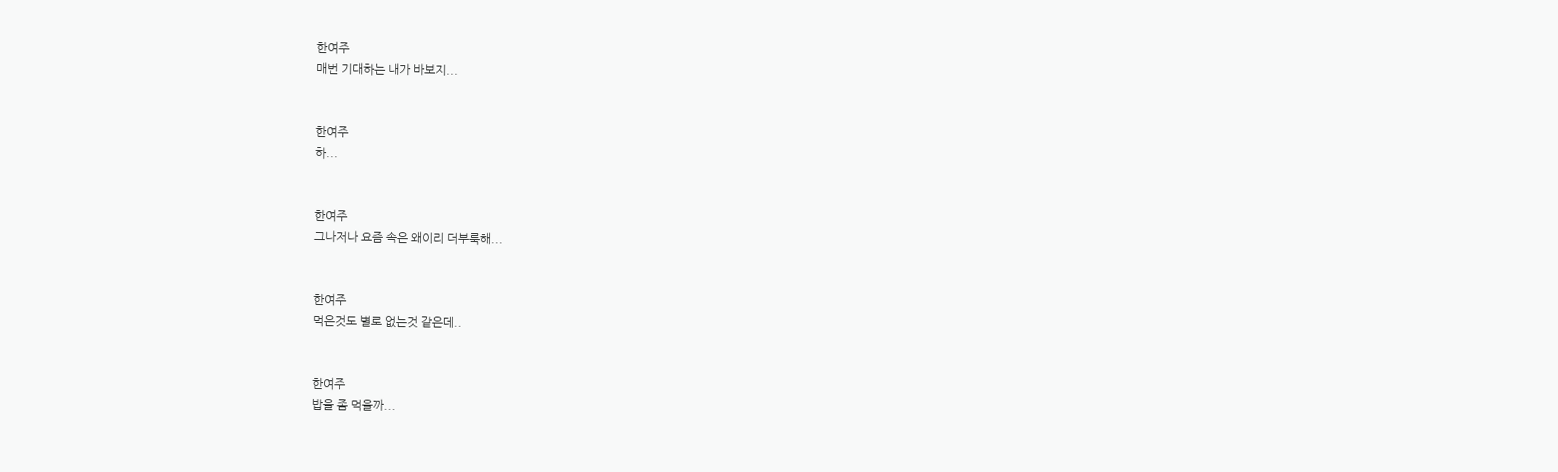한여주
매번 기대하는 내가 바보지...


한여주
하...


한여주
그나저나 요즘 속은 왜이리 더부룩해...


한여주
먹은것도 별로 없는것 같은데..


한여주
밥을 좀 먹을까...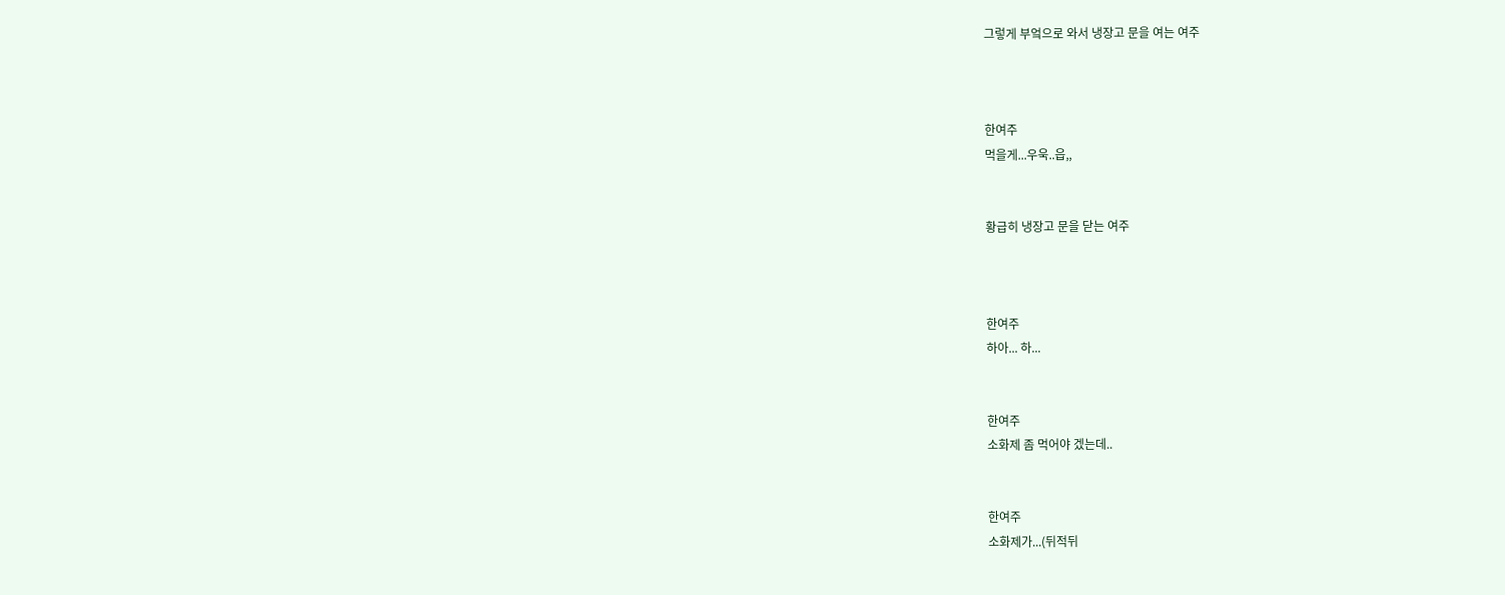그렇게 부엌으로 와서 냉장고 문을 여는 여주



한여주
먹을게...우욱..읍,,


황급히 냉장고 문을 닫는 여주



한여주
하아... 하...


한여주
소화제 좀 먹어야 겠는데..


한여주
소화제가...(뒤적뒤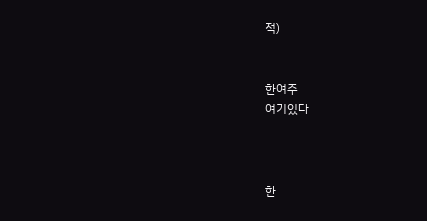적)


한여주
여기있다



한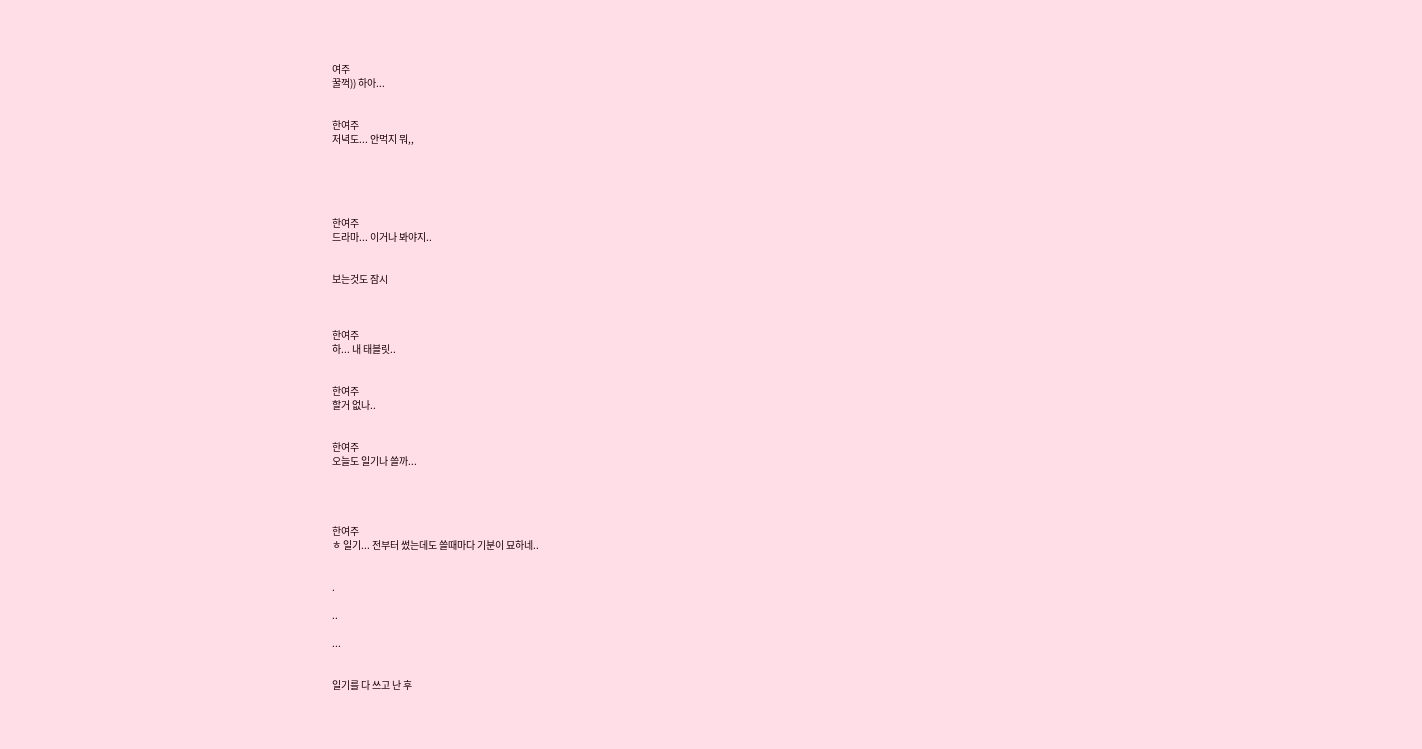여주
꿀꺽)) 하아...


한여주
저녁도... 안먹지 뭐,,





한여주
드라마... 이거나 봐야지..


보는것도 잠시



한여주
하... 내 태블릿..


한여주
할거 없나..


한여주
오늘도 일기나 쓸까...




한여주
ㅎ 일기... 전부터 썼는데도 쓸때마다 기분이 묘하네..


.

..

...


일기를 다 쓰고 난 후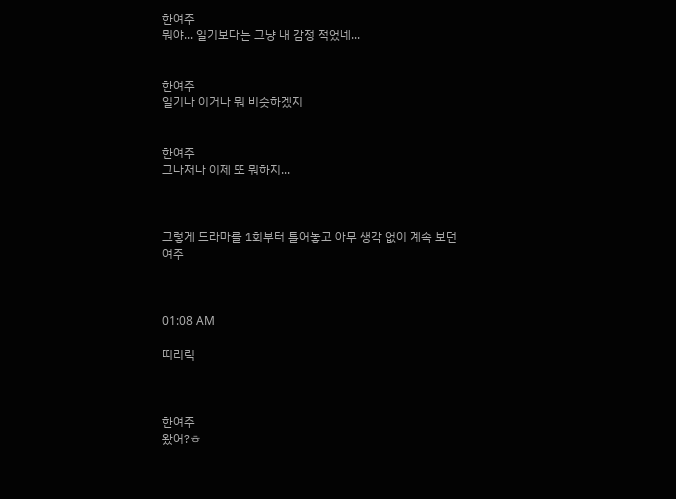한여주
뭐야... 일기보다는 그냥 내 감정 적었네...


한여주
일기나 이거나 뭐 비슷하겠지


한여주
그나저나 이제 또 뭐하지...



그렇게 드라마를 1회부터 틀어놓고 아무 생각 없이 계속 보던 여주



01:08 AM

띠리릭



한여주
왔어?ㅎ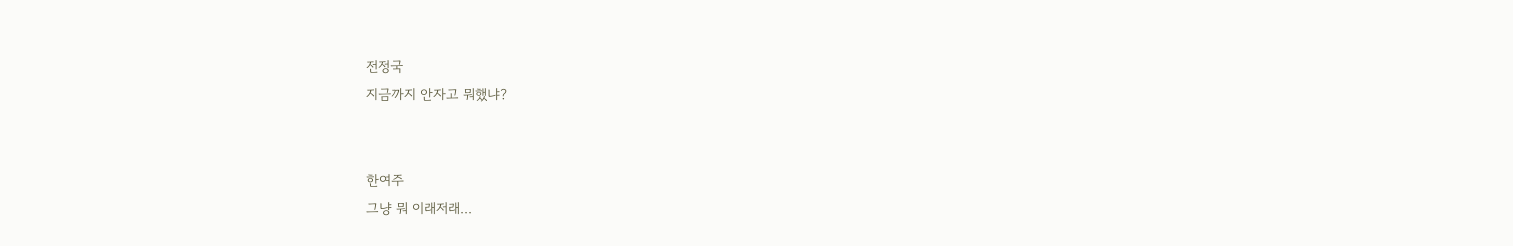전정국
지금까지 안자고 뭐했냐?


한여주
그냥 뭐 이래저래...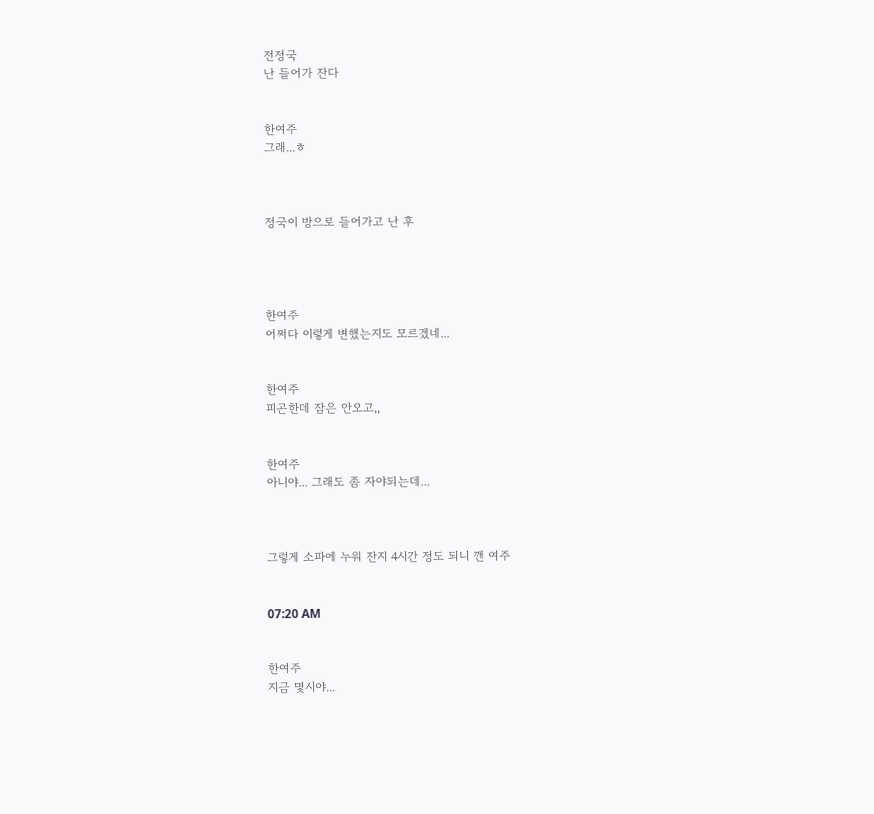전정국
난 들어가 잔다


한여주
그래...ㅎ



정국이 방으로 들어가고 난 후




한여주
어쩌다 이렇게 변했는지도 모르겠네...


한여주
피곤한데 잠은 안오고,,


한여주
아니야... 그래도 좀 자야되는데...



그렇게 소파에 누워 잔지 4시간 정도 되니 깬 여주


07:20 AM


한여주
지금 몇시야...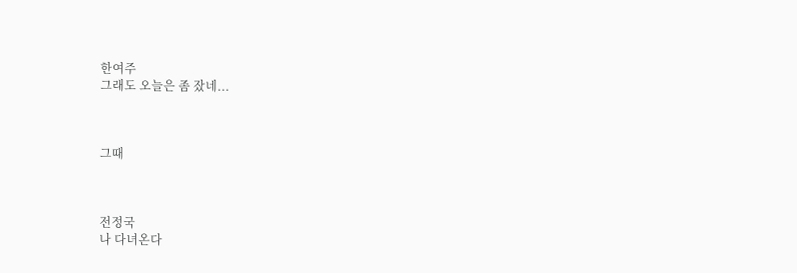한여주
그래도 오늘은 좀 잤네...



그때



전정국
나 다녀온다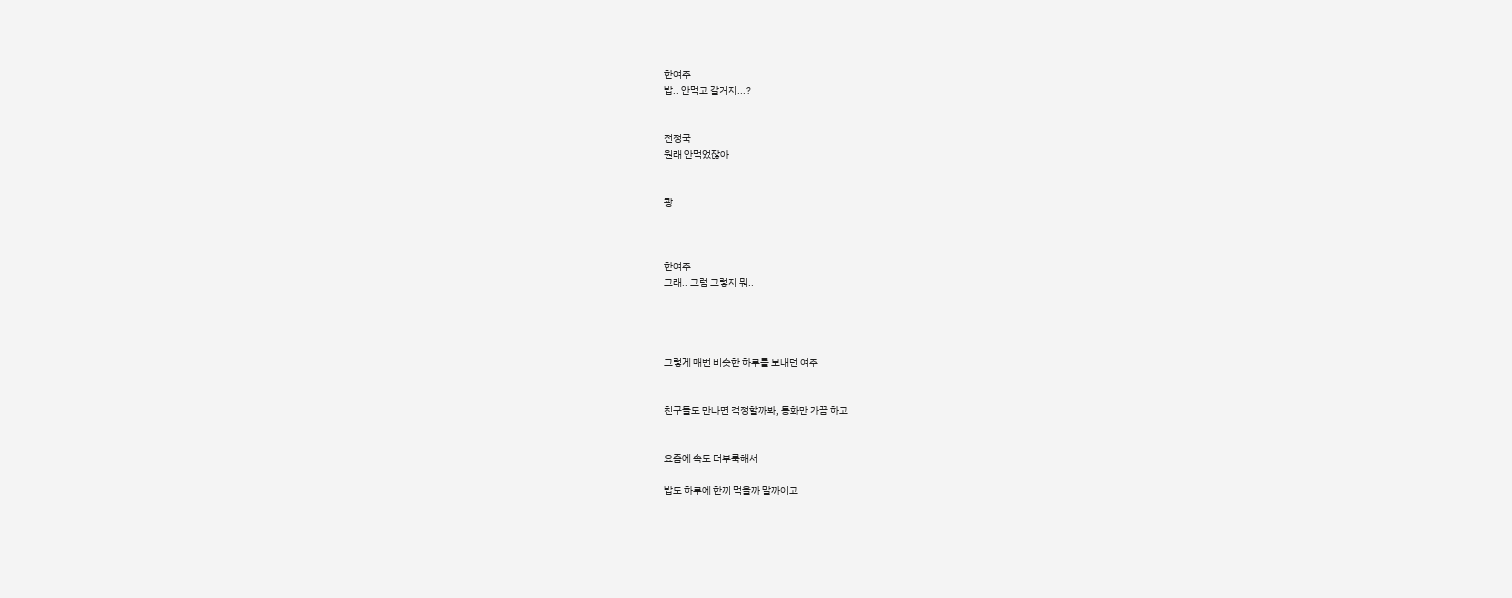한여주
밥.. 안먹고 갈거지...?


전정국
원래 안먹었잖아


쾅



한여주
그래.. 그럼 그렇지 뭐..




그렇게 매번 비슷한 하루를 보내던 여주


친구들도 만나면 걱정할까봐, 통화만 가끔 하고


요즘에 속도 더부룩해서

밥도 하루에 한끼 먹을까 말까이고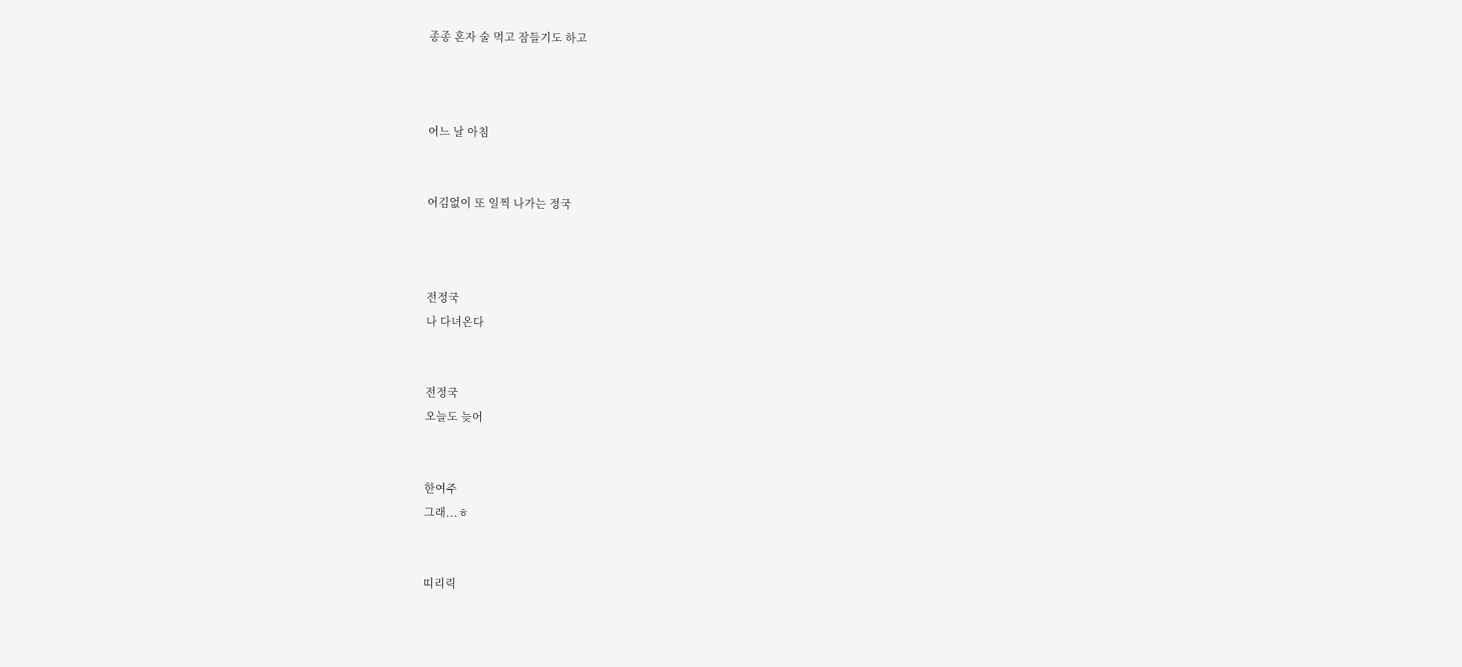종종 혼자 술 먹고 잠들기도 하고



어느 날 아침


어김없이 또 일찍 나가는 정국



전정국
나 다녀온다


전정국
오늘도 늦어


한여주
그래...ㅎ


띠리릭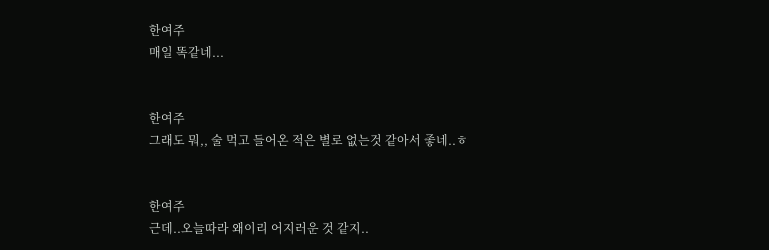한여주
매일 똑같네...


한여주
그래도 뭐,, 술 먹고 들어온 적은 별로 없는것 같아서 좋네..ㅎ


한여주
근데..오늘따라 왜이리 어지러운 것 같지..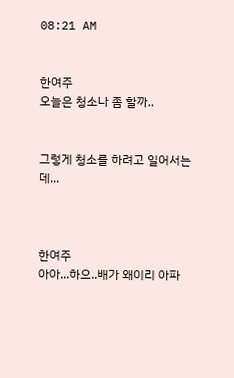08:21 AM


한여주
오늘은 청소나 좀 할까..


그렇게 청소를 하려고 일어서는데...



한여주
아아...하으..배가 왜이리 아파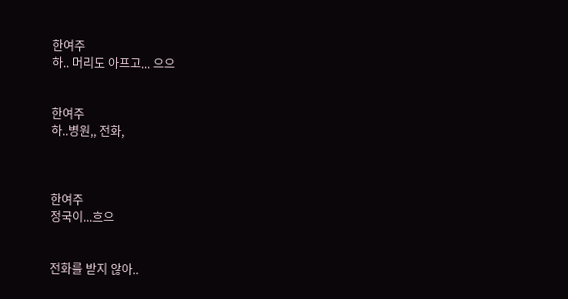한여주
하.. 머리도 아프고... 으으


한여주
하..병원,, 전화,



한여주
정국이...흐으


전화를 받지 않아..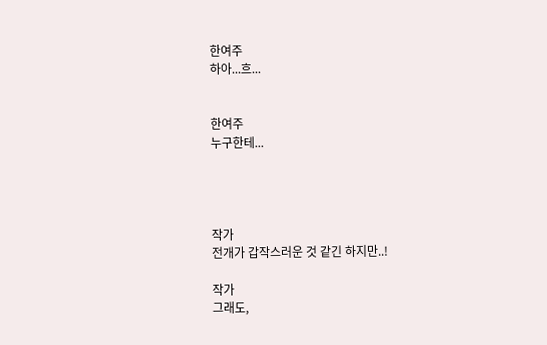한여주
하아...흐...


한여주
누구한테...




작가
전개가 갑작스러운 것 같긴 하지만..!

작가
그래도,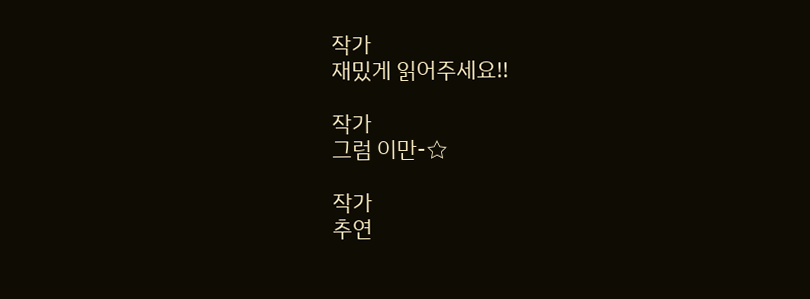작가
재밌게 읽어주세요!!

작가
그럼 이만-☆

작가
추연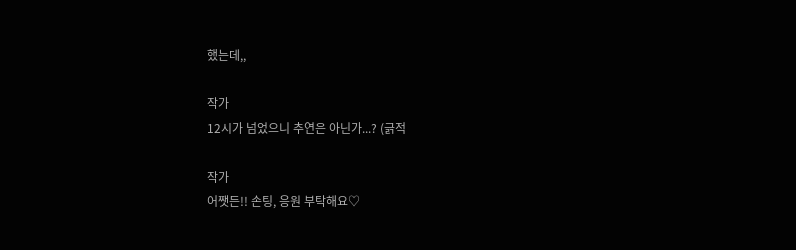했는데,,

작가
12시가 넘었으니 추연은 아닌가...? (긁적

작가
어쨋든!! 손팅, 응원 부탁해요♡